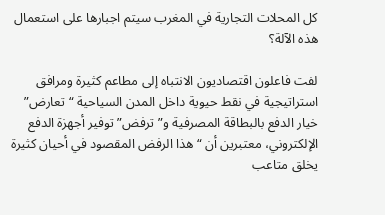كل المحلات التجارية في المغرب سيتم اجبارها على استعمال هذه الآلة؟

لفت فاعلون اقتصاديون الانتباه إلى مطاعم كثيرة ومرافق استراتيجية في نقط حيوية داخل المدن السياحية “تعارض” خيار الدفع بالبطاقة المصرفية و”ترفض” توفير أجهزة الدفع الإلكتروني، معتبرين أن “هذا الرفض المقصود في أحيان كثيرة يخلق متاعب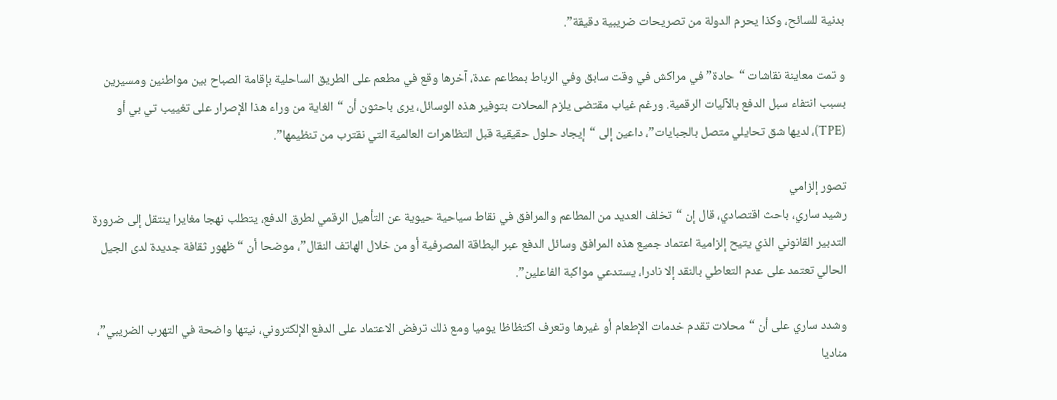بدنية للسائح، وكذا يحرم الدولة من تصريحات ضريبية دقيقة”.

و تمت معاينة نقاشات “حادة” في مراكش في وقت سابق وفي الرباط بمطاعم عدة، آخرها وقع في مطعم على الطريق الساحلية بإقامة الصباح بين مواطنين ومسيرين بسبب انتفاء سبل الدفع بالآليات الرقمية. ورغم غياب مقتضى يلزم المحلات بتوفير هذه الوسائل، يرى باحثون أن “الغاية من وراء هذا الإصرار على تغييب تي بي أو (TPE)، لديها شق تحايلي متصل بالجبايات”، داعين إلى “إيجاد حلول حقيقية قبل التظاهرات العالمية التي نقترب من تنظيمها”.

تصور إلزامي
رشيد ساري، باحث اقتصادي، قال إن “تخلف العديد من المطاعم والمرافق في نقاط سياحية حيوية عن التأهيل الرقمي لطرق الدفع، يتطلب نهجا مغايرا ينتقل إلى ضرورة التدبير القانوني الذي يتيح إلزامية اعتماد جميع هذه المرافق وسائل الدفع عبر البطاقة المصرفية أو من خلال الهاتف النقال”، موضحا أن “ظهور ثقافة جديدة لدى الجيل الحالي تعتمد على عدم التعاطي بالنقد إلا نادرا، يستدعي مواكبة الفاعلين”.

وشدد ساري على أن “محلات تقدم خدمات الإطعام أو غيرها وتعرف اكتظاظا يوميا ومع ذلك ترفض الاعتماد على الدفع الإلكتروني، نيتها واضحة في التهرب الضريبي”، مناديا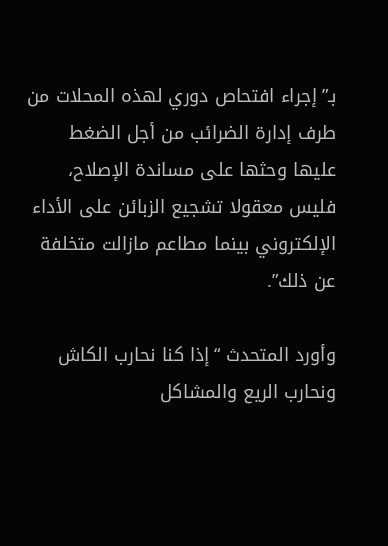بـ”إجراء افتحاص دوري لهذه المحلات من طرف إدارة الضرائب من أجل الضغط عليها وحثها على مساندة الإصلاح، فليس معقولا تشجيع الزبائن على الأداء الإلكتروني بينما مطاعم مازالت متخلفة عن ذلك”.

وأورد المتحدث “إذا كنا نحارب الكاش ونحارب الريع والمشاكل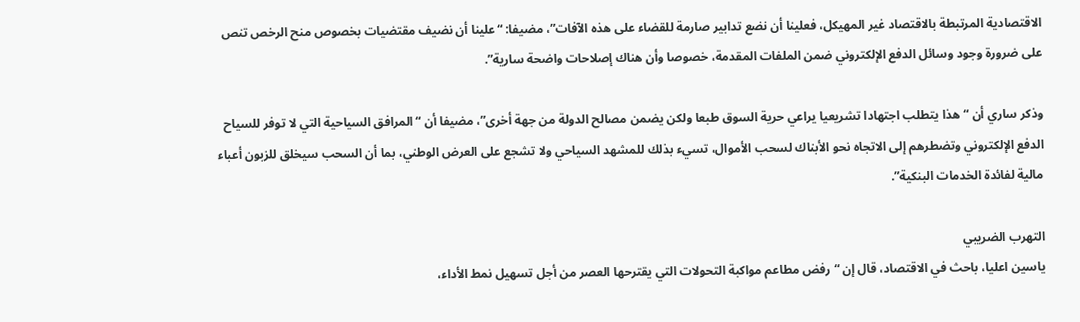الاقتصادية المرتبطة بالاقتصاد غير المهيكل، فعلينا أن نضع تدابير صارمة للقضاء على هذه الآفات”، مضيفا: “علينا أن نضيف مقتضيات بخصوص منح الرخص تنص على ضرورة وجود وسائل الدفع الإلكتروني ضمن الملفات المقدمة، خصوصا وأن هناك إصلاحات واضحة سارية”.

وذكر ساري أن “هذا يتطلب اجتهادا تشريعيا يراعي حرية السوق طبعا ولكن يضمن مصالح الدولة من جهة أخرى”، مضيفا أن “المرافق السياحية التي لا توفر للسياح الدفع الإلكتروني وتضطرهم إلى الاتجاه نحو الأبناك لسحب الأموال، تسيء بذلك للمشهد السياحي ولا تشجع على العرض الوطني، بما أن السحب سيخلق للزبون أعباء مالية لفائدة الخدمات البنكية”.

التهرب الضريبي
ياسين اعليا، باحث في الاقتصاد، قال إن “رفض مطاعم مواكبة التحولات التي يقترحها العصر من أجل تسهيل نمط الأداء،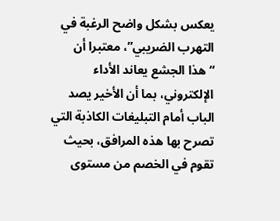يعكس بشكل واضح الرغبة في التهرب الضريبي”، معتبرا أن “هذا الجشع يعاند الأداء الإلكتروني، بما أن الأخير يصد الباب أمام التبليغات الكاذبة التي تصرح بها هذه المرافق، بحيث تقوم في الخصم من مستوى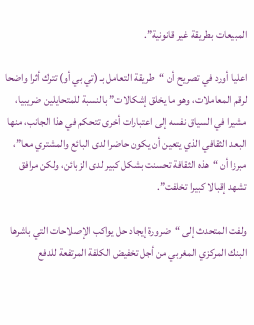المبيعات بطريقة غير قانونية”.

اعليا أورد في تصريح أن “طريقة التعامل بـ (تي بي أو) تترك أثرا واضحا لرقم المعاملات، وهو ما يخلق إشكالات” بالنسبة للمتحايلين ضريبيا، مشيرا في السياق نفسه إلى اعتبارات أخرى تتحكم في هذا الجانب، منها البعد الثقافي الذي يتعين أن يكون حاضرا لدى البائع والمشتري معا”، مبرزا أن “هذه الثقافة تحسنت بشكل كبير لدى الزبائن، ولكن مرافق تشهد إقبالا كبيرا تخلفت”.

ولفت المتحدث إلى “ضرورة إيجاد حل يواكب الإصلاحات التي باشرها البنك المركزي المغربي من أجل تخفيض الكلفة المرتفعة للدفع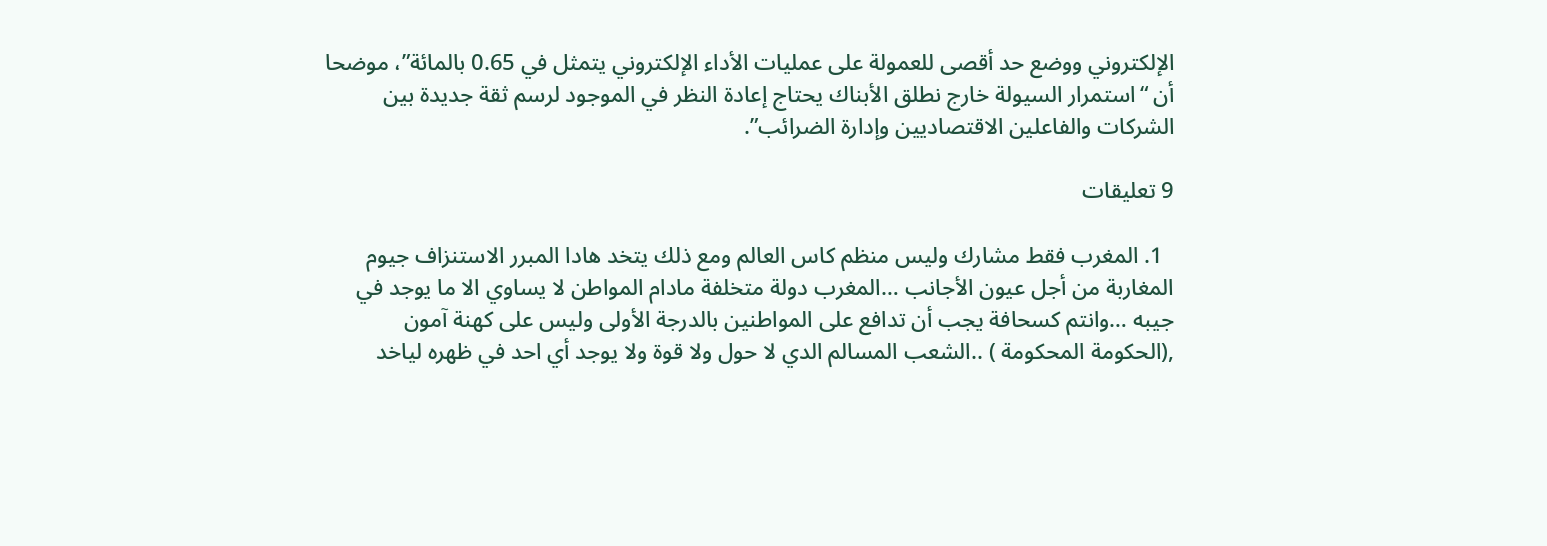الإلكتروني ووضع حد أقصى للعمولة على عمليات الأداء الإلكتروني يتمثل في 0.65 بالمائة”، موضحا أن “استمرار السيولة خارج نطلق الأبناك يحتاج إعادة النظر في الموجود لرسم ثقة جديدة بين الشركات والفاعلين الاقتصاديين وإدارة الضرائب”.

9 تعليقات

  1. المغرب فقط مشارك وليس منظم كاس العالم ومع ذلك يتخد هادا المبرر الاستنزاف جيوم المغاربة من أجل عيون الأجانب …المغرب دولة متخلفة مادام المواطن لا يساوي الا ما يوجد في جيبه …وانتم كسحافة يجب أن تدافع على المواطنين بالدرجة الأولى وليس على كهنة آمون ,(الحكومة المحكومة ) ..الشعب المسالم الدي لا حول ولا قوة ولا يوجد أي احد في ظهره لياخد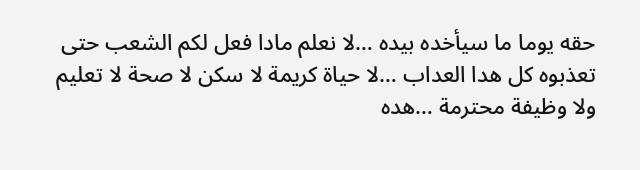حقه يوما ما سيأخده بيده …لا نعلم مادا فعل لكم الشعب حتى تعذبوه كل هدا العداب …لا حياة كريمة لا سكن لا صحة لا تعليم ولا وظيفة محترمة …هده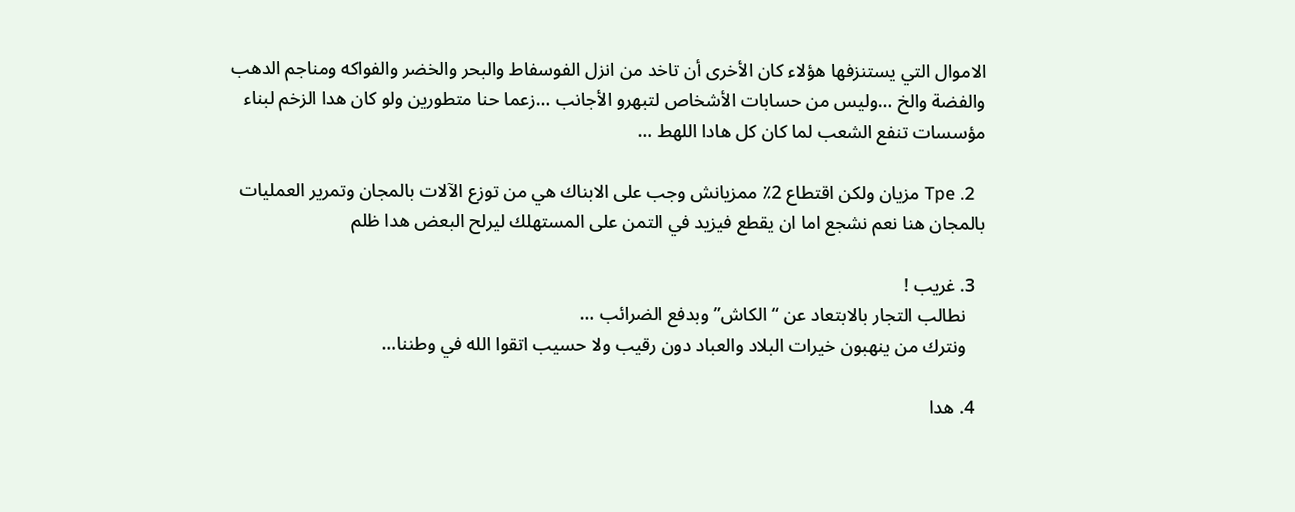الاموال التي يستنزفها هؤلاء كان الأخرى أن تاخد من انزل الفوسفاط والبحر والخضر والفواكه ومناجم الدهب والفضة والخ …وليس من حسابات الأشخاص لتبهرو الأجانب …زعما حنا متطورين ولو كان هدا الزخم لبناء مؤسسات تنفع الشعب لما كان كل هادا اللهط …

  2. Tpe مزيان ولكن اقتطاع 2٪ ممزيانش وجب على الابناك هي من توزع الآلات بالمجان وتمرير العمليات بالمجان هنا نعم نشجع اما ان يقطع فيزيد في التمن على المستهلك ليرلح البعض هدا ظلم

  3. غريب !
    نطالب التجار بالابتعاد عن “الكاش” وبدفع الضرائب …
    ونترك من ينهبون خيرات البلاد والعباد دون رقيب ولا حسيب اتقوا الله في وطننا…

  4. هدا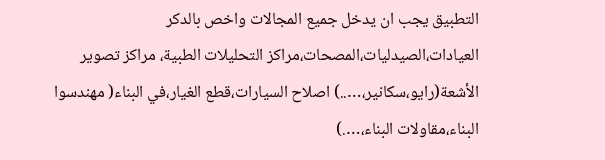التطبيق يجب ان يدخل جميع المجالات واخص بالدكر العيادات،الصيدليات،المصحات،مراكز التحليلات الطبية، مراكز تصوير الأشعة(رايو،سكانير،…..) اصلاح السيارات،قطع الغيار،في البناء( مهندسوا البناء،مقاولات البناء،….)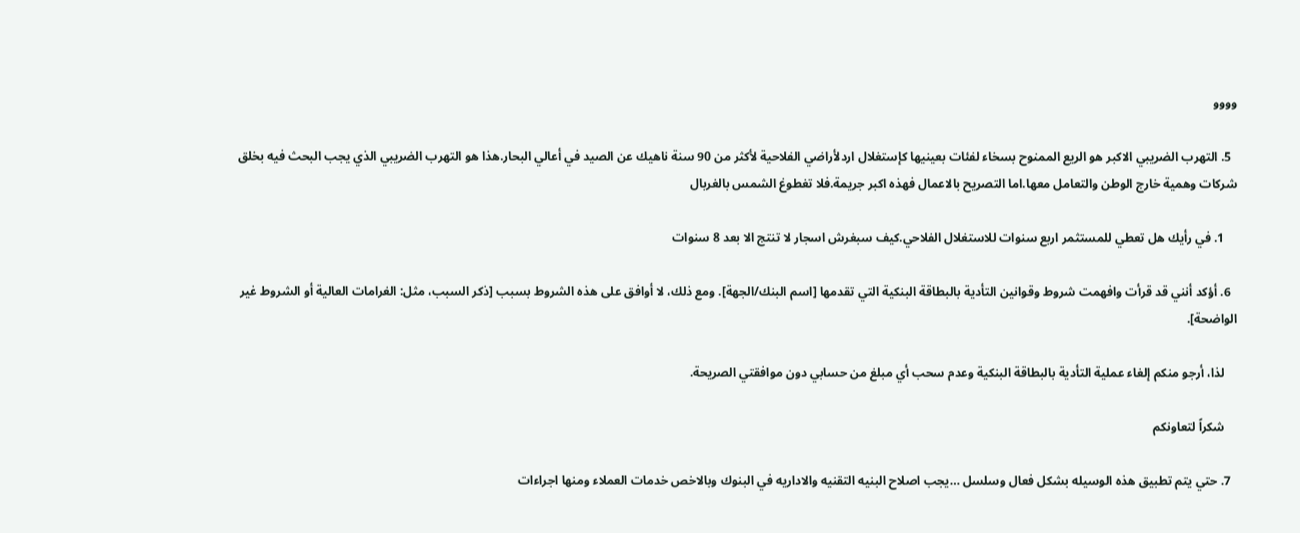وووو

  5. التهرب الضريبي الاكبر هو الريع الممنوح بسخاء لفئات بعينيها كإستغلال اردلأراضي الفلاحية لأكثر من 90 سنة ناهيك عن الصيد في أعالي البحار.هذا هو التهرب الضريبي الذي يجب البحث فيه بخلق شركات وهمية خارج الوطن والتعامل معها.اما التصريح بالاعمال فهذه اكبر جريمة.فلا تغطوغ الشمس بالغربال

    1. في رأيك هل تعطي للمستثمر اربع سنوات للاستغلال الفلاحي.كيف سبغرش اسجار لا تنتج الا بعد 8 سنوات

  6. أؤكد أنني قد قرأت وافهمت شروط وقوانين التأدية بالبطاقة البنكية التي تقدمها [اسم البنك/الجهة]. ومع ذلك، لا أوافق على هذه الشروط بسبب [ذكر السبب، مثل: الغرامات العالية أو الشروط غير الواضحة].

    لذا، أرجو منكم إلغاء عملية التأدية بالبطاقة البنكية وعدم سحب أي مبلغ من حسابي دون موافقتي الصريحة.

    شكراً لتعاونكم

  7. حتي يتم تطبيق هذه الوسيله بشكل فعال وسلسل …يجب اصلاح البنيه التقنيه والاداريه في البنوك وبالاخص خدمات العملاء ومنها اجراءات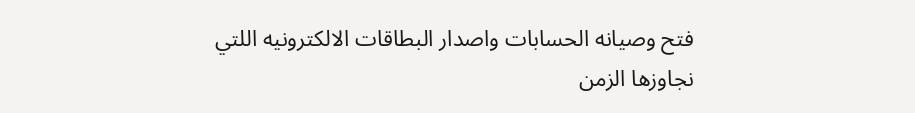فتح وصيانه الحسابات واصدار البطاقات الالكترونيه اللتي نجاوزها الزمن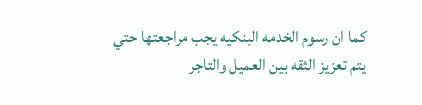كما ان رسوم الخدمه البنكيه يجب مراجعتها حتي يتم تعزيز الثقه بين العميل والتاجر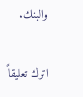والبنك.

اترك تعليقاً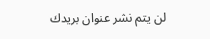لن يتم نشر عنوان بريدك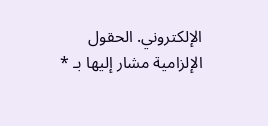الإلكتروني. الحقول الإلزامية مشار إليها بـ *